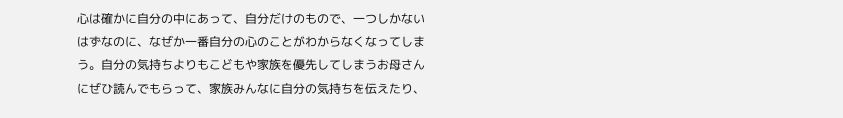心は確かに自分の中にあって、自分だけのもので、一つしかないはずなのに、なぜか一番自分の心のことがわからなくなってしまう。自分の気持ちよりもこどもや家族を優先してしまうお母さんにぜひ読んでもらって、家族みんなに自分の気持ちを伝えたり、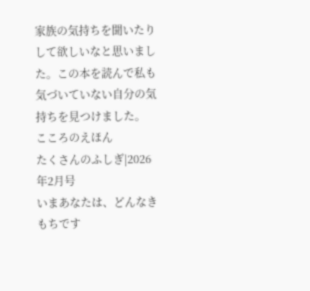家族の気持ちを聞いたりして欲しいなと思いました。この本を読んで私も気づいていない自分の気持ちを見つけました。
こころのえほん
たくさんのふしぎ|2026年2月号
いまあなたは、どんなきもちです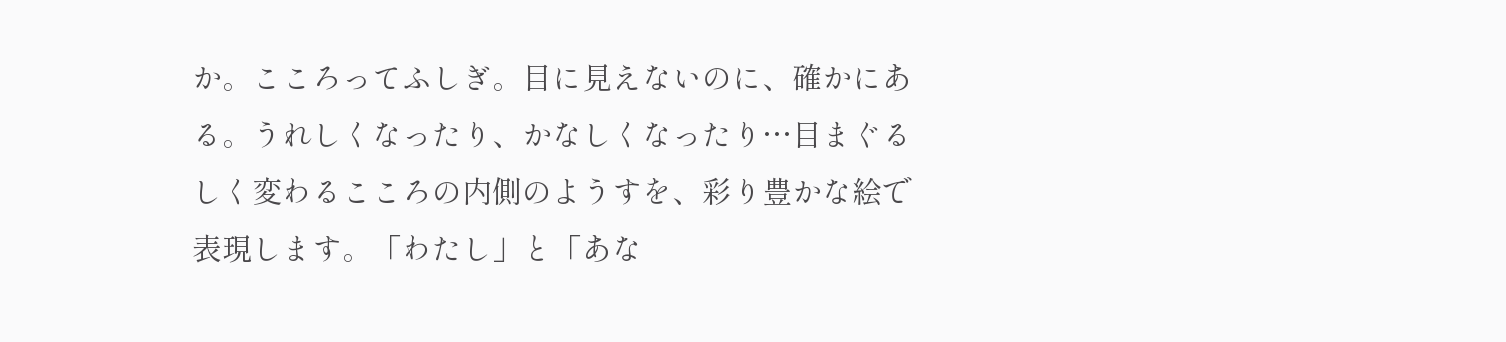か。こころってふしぎ。目に見えないのに、確かにある。うれしくなったり、かなしくなったり…目まぐるしく変わるこころの内側のようすを、彩り豊かな絵で表現します。「わたし」と「あな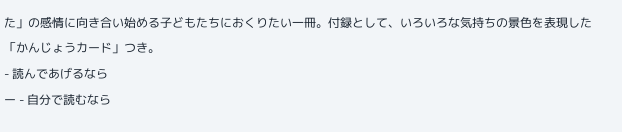た」の感情に向き合い始める子どもたちにおくりたい一冊。付録として、いろいろな気持ちの景色を表現した「かんじょうカード」つき。
- 読んであげるなら
ー - 自分で読むなら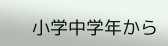小学中学年から